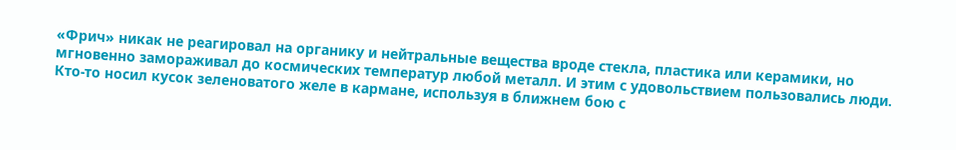«Фрич» никак не реагировал на органику и нейтральные вещества вроде стекла, пластика или керамики, но мгновенно замораживал до космических температур любой металл. И этим с удовольствием пользовались люди. Кто-то носил кусок зеленоватого желе в кармане, используя в ближнем бою с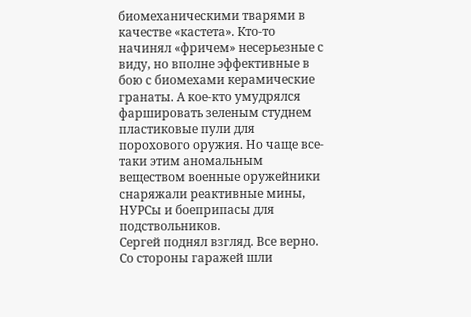биомеханическими тварями в качестве «кастета». Кто-то начинял «фричем» несерьезные с виду, но вполне эффективные в бою с биомехами керамические гранаты. А кое-кто умудрялся фаршировать зеленым студнем пластиковые пули для порохового оружия. Но чаще все-таки этим аномальным веществом военные оружейники снаряжали реактивные мины, НУРСы и боеприпасы для подствольников.
Сергей поднял взгляд. Все верно. Со стороны гаражей шли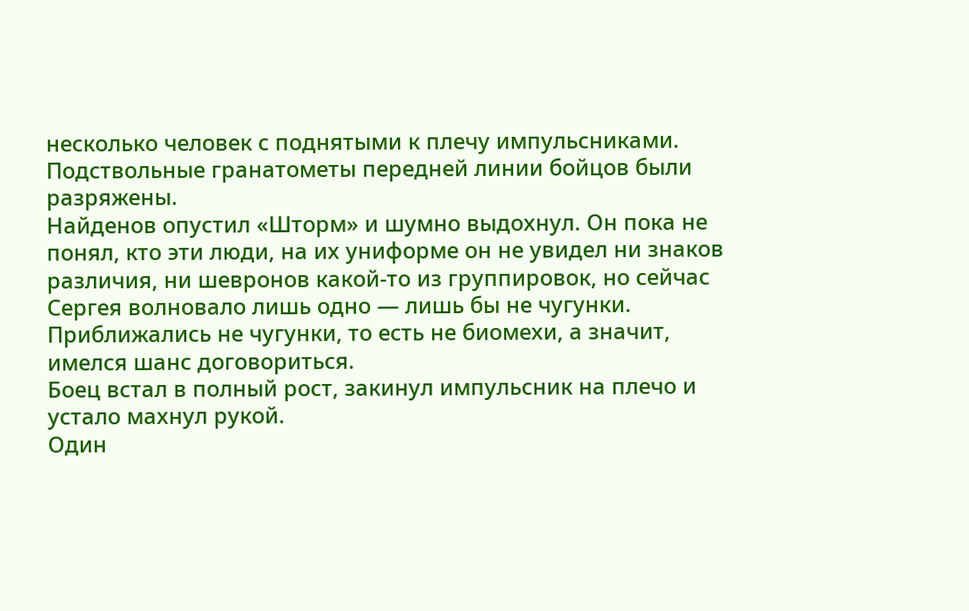несколько человек с поднятыми к плечу импульсниками. Подствольные гранатометы передней линии бойцов были разряжены.
Найденов опустил «Шторм» и шумно выдохнул. Он пока не понял, кто эти люди, на их униформе он не увидел ни знаков различия, ни шевронов какой-то из группировок, но сейчас Сергея волновало лишь одно — лишь бы не чугунки. Приближались не чугунки, то есть не биомехи, а значит, имелся шанс договориться.
Боец встал в полный рост, закинул импульсник на плечо и устало махнул рукой.
Один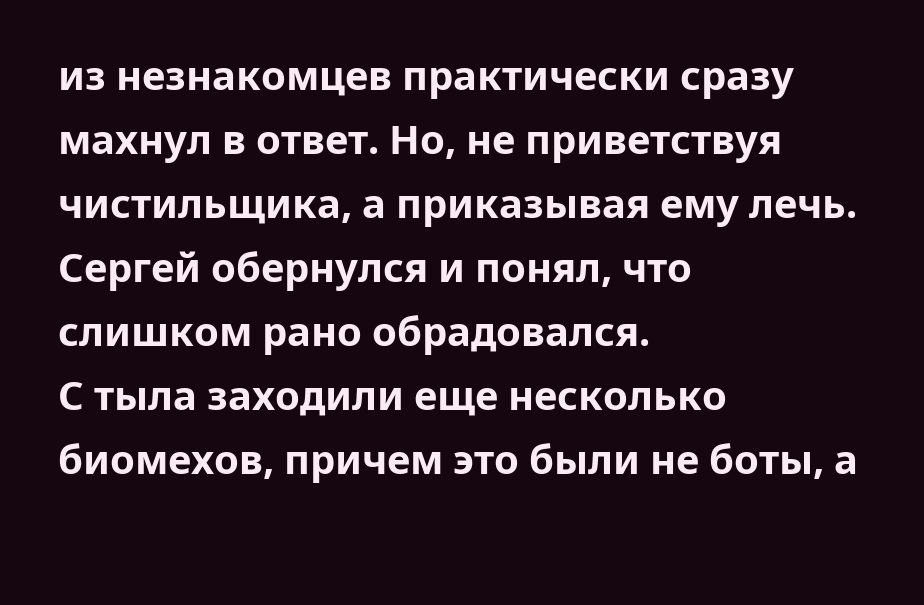из незнакомцев практически сразу махнул в ответ. Но, не приветствуя чистильщика, а приказывая ему лечь. Сергей обернулся и понял, что слишком рано обрадовался.
С тыла заходили еще несколько биомехов, причем это были не боты, а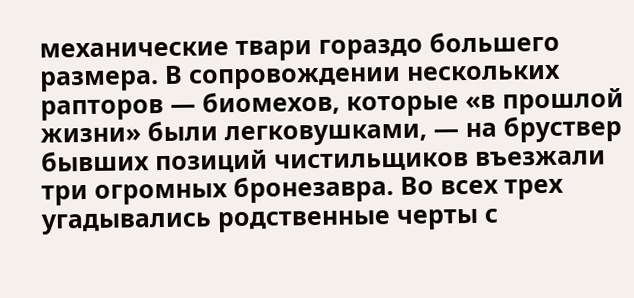механические твари гораздо большего размера. В сопровождении нескольких рапторов — биомехов, которые «в прошлой жизни» были легковушками, — на бруствер бывших позиций чистильщиков въезжали три огромных бронезавра. Во всех трех угадывались родственные черты с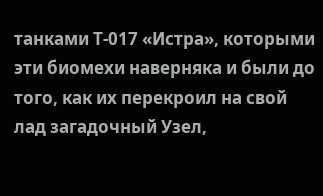танками Т-017 «Истра», которыми эти биомехи наверняка и были до того, как их перекроил на свой лад загадочный Узел,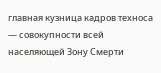главная кузница кадров техноса — совокупности всей населяющей Зону Смерти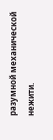разумной механической нежити.